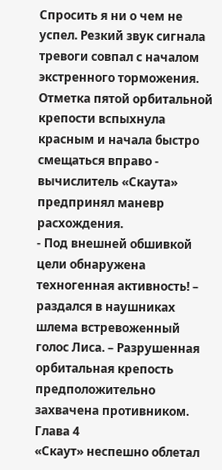Спросить я ни о чем не успел. Резкий звук сигнала тревоги совпал с началом экстренного торможения. Отметка пятой орбитальной крепости вспыхнула красным и начала быстро смещаться вправо - вычислитель «Скаута» предпринял маневр расхождения.
- Под внешней обшивкой цели обнаружена техногенная активность! – раздался в наушниках шлема встревоженный голос Лиса. – Разрушенная орбитальная крепость предположительно захвачена противником.
Глава 4
«Скаут» неспешно облетал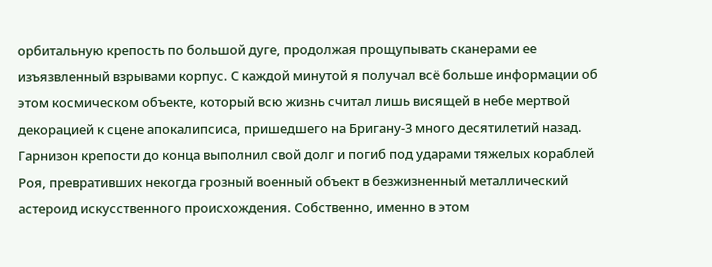орбитальную крепость по большой дуге, продолжая прощупывать сканерами ее изъязвленный взрывами корпус. С каждой минутой я получал всё больше информации об этом космическом объекте, который всю жизнь считал лишь висящей в небе мертвой декорацией к сцене апокалипсиса, пришедшего на Бригану-3 много десятилетий назад.
Гарнизон крепости до конца выполнил свой долг и погиб под ударами тяжелых кораблей Роя, превративших некогда грозный военный объект в безжизненный металлический астероид искусственного происхождения. Собственно, именно в этом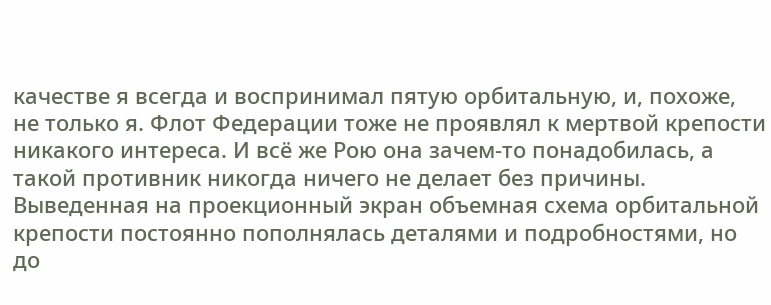качестве я всегда и воспринимал пятую орбитальную, и, похоже, не только я. Флот Федерации тоже не проявлял к мертвой крепости никакого интереса. И всё же Рою она зачем-то понадобилась, а такой противник никогда ничего не делает без причины.
Выведенная на проекционный экран объемная схема орбитальной крепости постоянно пополнялась деталями и подробностями, но до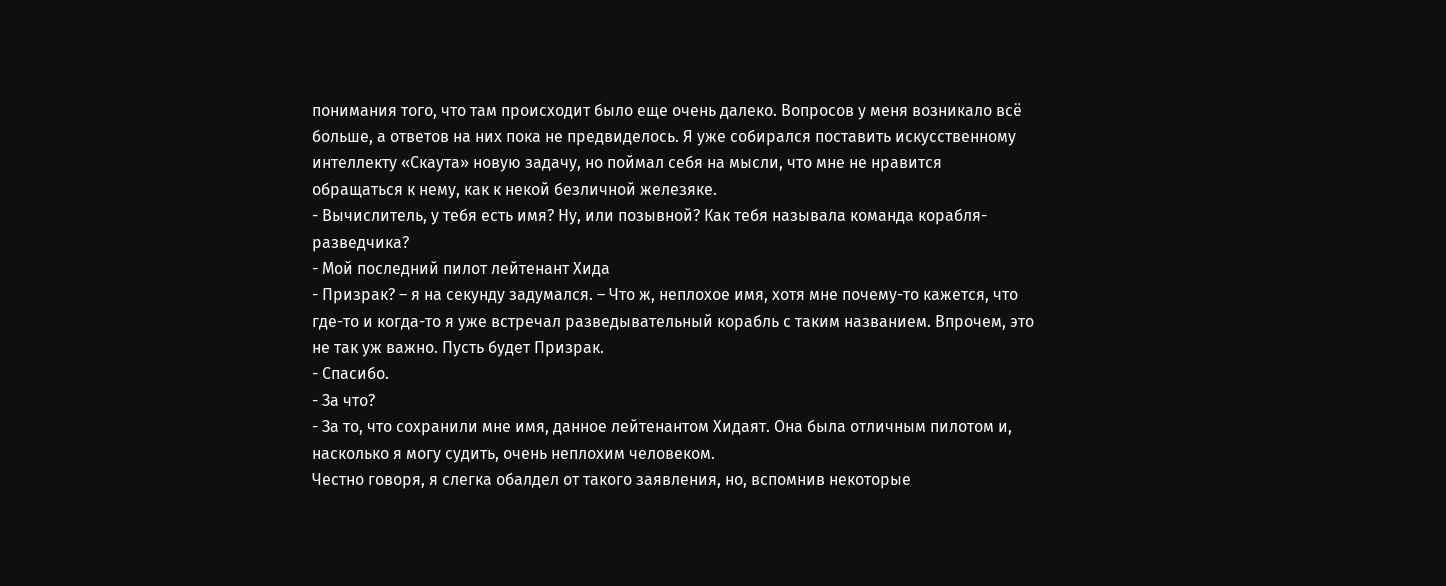понимания того, что там происходит было еще очень далеко. Вопросов у меня возникало всё больше, а ответов на них пока не предвиделось. Я уже собирался поставить искусственному интеллекту «Скаута» новую задачу, но поймал себя на мысли, что мне не нравится обращаться к нему, как к некой безличной железяке.
- Вычислитель, у тебя есть имя? Ну, или позывной? Как тебя называла команда корабля-разведчика?
- Мой последний пилот лейтенант Хида
- Призрак? – я на секунду задумался. – Что ж, неплохое имя, хотя мне почему-то кажется, что где-то и когда-то я уже встречал разведывательный корабль с таким названием. Впрочем, это не так уж важно. Пусть будет Призрак.
- Спасибо.
- За что?
- За то, что сохранили мне имя, данное лейтенантом Хидаят. Она была отличным пилотом и, насколько я могу судить, очень неплохим человеком.
Честно говоря, я слегка обалдел от такого заявления, но, вспомнив некоторые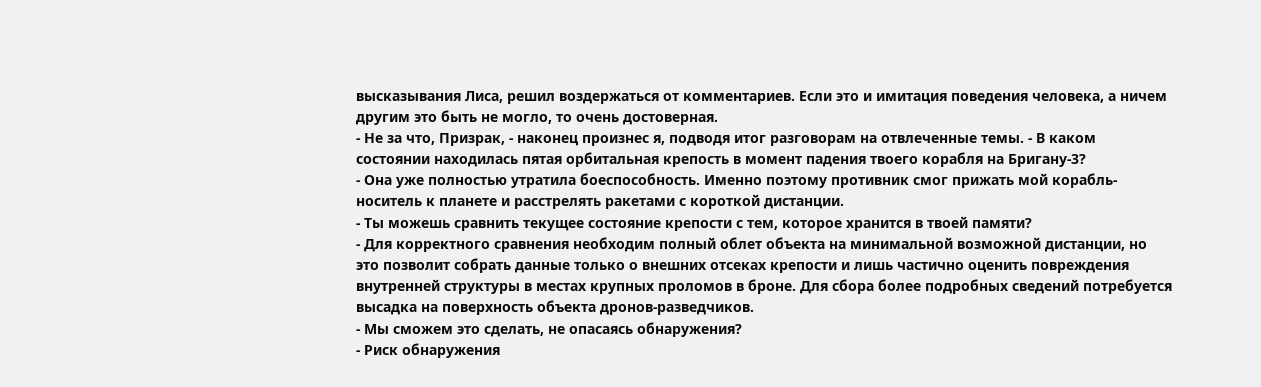высказывания Лиса, решил воздержаться от комментариев. Если это и имитация поведения человека, а ничем другим это быть не могло, то очень достоверная.
- Не за что, Призрак, - наконец произнес я, подводя итог разговорам на отвлеченные темы. - В каком состоянии находилась пятая орбитальная крепость в момент падения твоего корабля на Бригану-3?
- Она уже полностью утратила боеспособность. Именно поэтому противник смог прижать мой корабль-носитель к планете и расстрелять ракетами с короткой дистанции.
- Ты можешь сравнить текущее состояние крепости с тем, которое хранится в твоей памяти?
- Для корректного сравнения необходим полный облет объекта на минимальной возможной дистанции, но это позволит собрать данные только о внешних отсеках крепости и лишь частично оценить повреждения внутренней структуры в местах крупных проломов в броне. Для сбора более подробных сведений потребуется высадка на поверхность объекта дронов-разведчиков.
- Мы сможем это сделать, не опасаясь обнаружения?
- Риск обнаружения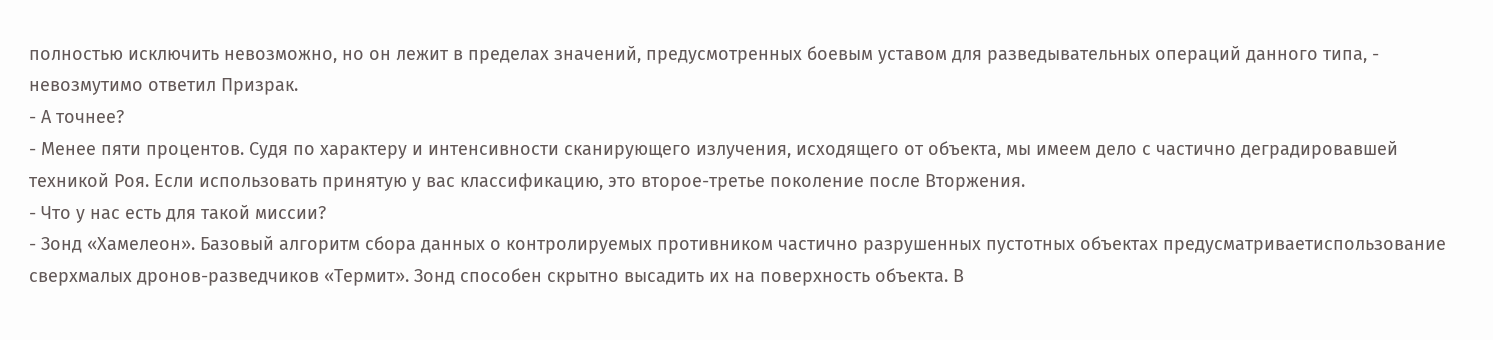полностью исключить невозможно, но он лежит в пределах значений, предусмотренных боевым уставом для разведывательных операций данного типа, - невозмутимо ответил Призрак.
- А точнее?
- Менее пяти процентов. Судя по характеру и интенсивности сканирующего излучения, исходящего от объекта, мы имеем дело с частично деградировавшей техникой Роя. Если использовать принятую у вас классификацию, это второе-третье поколение после Вторжения.
- Что у нас есть для такой миссии?
- Зонд «Хамелеон». Базовый алгоритм сбора данных о контролируемых противником частично разрушенных пустотных объектах предусматриваетиспользование сверхмалых дронов-разведчиков «Термит». Зонд способен скрытно высадить их на поверхность объекта. В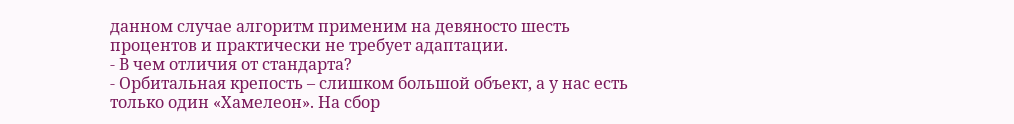данном случае алгоритм применим на девяносто шесть процентов и практически не требует адаптации.
- В чем отличия от стандарта?
- Орбитальная крепость – слишком большой объект, а у нас есть только один «Хамелеон». На сбор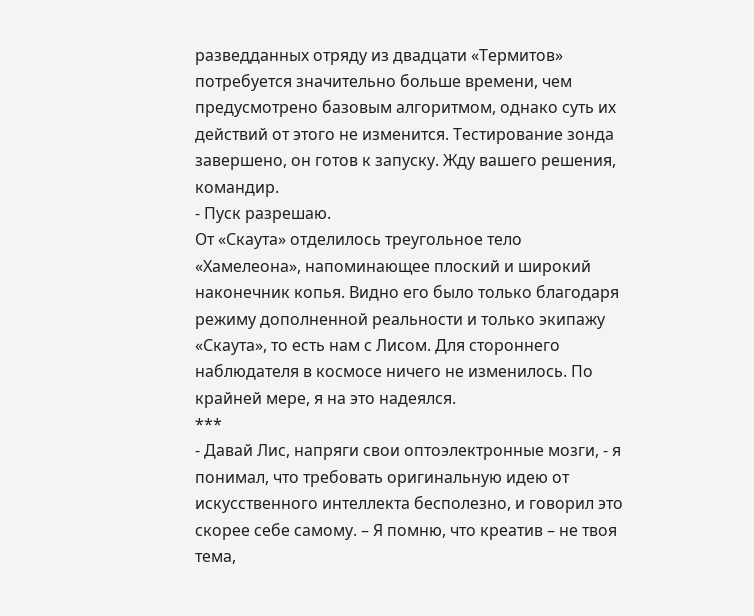разведданных отряду из двадцати «Термитов» потребуется значительно больше времени, чем предусмотрено базовым алгоритмом, однако суть их действий от этого не изменится. Тестирование зонда завершено, он готов к запуску. Жду вашего решения, командир.
- Пуск разрешаю.
От «Скаута» отделилось треугольное тело «Хамелеона», напоминающее плоский и широкий наконечник копья. Видно его было только благодаря режиму дополненной реальности и только экипажу «Скаута», то есть нам с Лисом. Для стороннего наблюдателя в космосе ничего не изменилось. По крайней мере, я на это надеялся.
***
- Давай Лис, напряги свои оптоэлектронные мозги, - я понимал, что требовать оригинальную идею от искусственного интеллекта бесполезно, и говорил это скорее себе самому. – Я помню, что креатив – не твоя тема,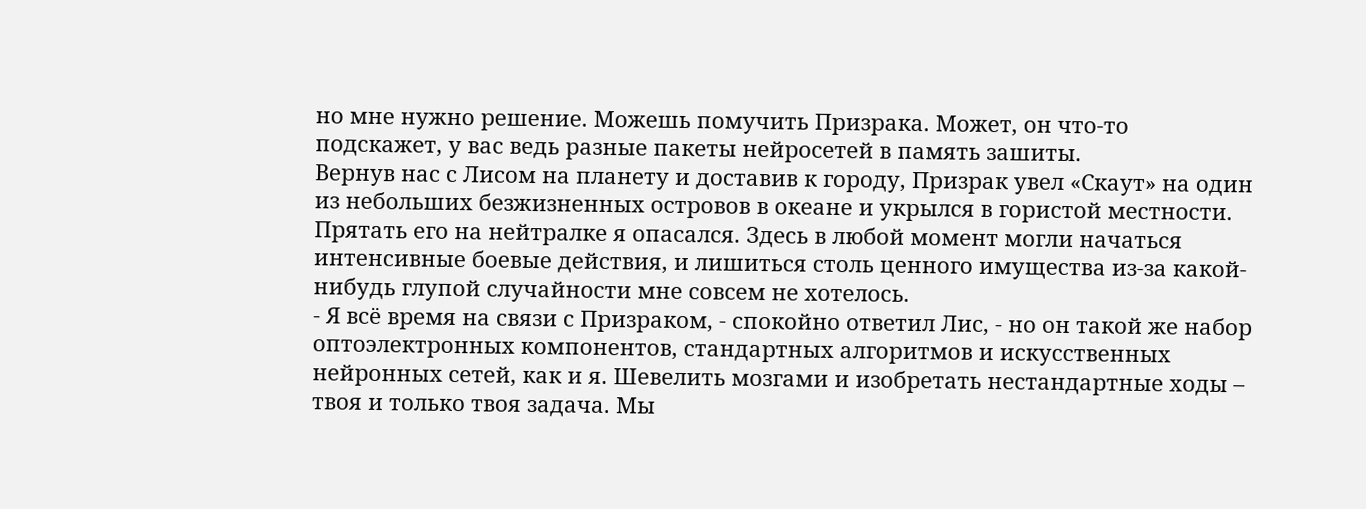но мне нужно решение. Можешь помучить Призрака. Может, он что-то подскажет, у вас ведь разные пакеты нейросетей в память зашиты.
Вернув нас с Лисом на планету и доставив к городу, Призрак увел «Скаут» на один из небольших безжизненных островов в океане и укрылся в гористой местности. Прятать его на нейтралке я опасался. Здесь в любой момент могли начаться интенсивные боевые действия, и лишиться столь ценного имущества из-за какой-нибудь глупой случайности мне совсем не хотелось.
- Я всё время на связи с Призраком, - спокойно ответил Лис, - но он такой же набор оптоэлектронных компонентов, стандартных алгоритмов и искусственных нейронных сетей, как и я. Шевелить мозгами и изобретать нестандартные ходы – твоя и только твоя задача. Мы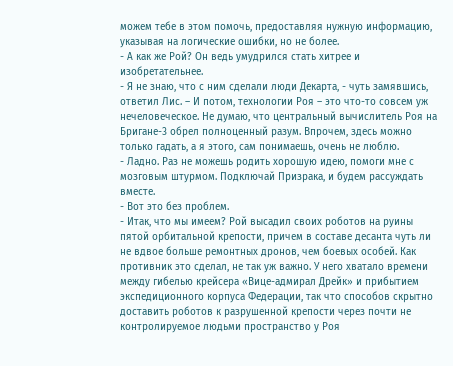можем тебе в этом помочь, предоставляя нужную информацию, указывая на логические ошибки, но не более.
- А как же Рой? Он ведь умудрился стать хитрее и изобретательнее.
- Я не знаю, что с ним сделали люди Декарта, - чуть замявшись, ответил Лис. – И потом, технологии Роя – это что-то совсем уж нечеловеческое. Не думаю, что центральный вычислитель Роя на Бригане-3 обрел полноценный разум. Впрочем, здесь можно только гадать, а я этого, сам понимаешь, очень не люблю.
- Ладно. Раз не можешь родить хорошую идею, помоги мне с мозговым штурмом. Подключай Призрака, и будем рассуждать вместе.
- Вот это без проблем.
- Итак, что мы имеем? Рой высадил своих роботов на руины пятой орбитальной крепости, причем в составе десанта чуть ли не вдвое больше ремонтных дронов, чем боевых особей. Как противник это сделал, не так уж важно. У него хватало времени между гибелью крейсера «Вице-адмирал Дрейк» и прибытием экспедиционного корпуса Федерации, так что способов скрытно доставить роботов к разрушенной крепости через почти не контролируемое людьми пространство у Роя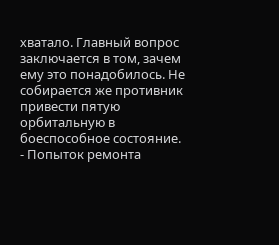хватало. Главный вопрос заключается в том, зачем ему это понадобилось. Не собирается же противник привести пятую орбитальную в боеспособное состояние.
- Попыток ремонта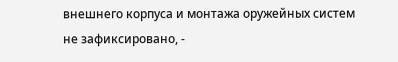внешнего корпуса и монтажа оружейных систем не зафиксировано, -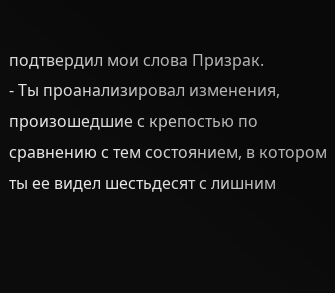подтвердил мои слова Призрак.
- Ты проанализировал изменения, произошедшие с крепостью по сравнению с тем состоянием, в котором ты ее видел шестьдесят с лишним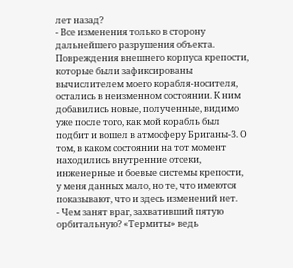лет назад?
- Все изменения только в сторону дальнейшего разрушения объекта. Повреждения внешнего корпуса крепости, которые были зафиксированы вычислителем моего корабля-носителя, остались в неизменном состоянии. К ним добавились новые, полученные, видимо уже после того, как мой корабль был подбит и вошел в атмосферу Бриганы-3. О том, в каком состоянии на тот момент находились внутренние отсеки, инженерные и боевые системы крепости, у меня данных мало, но те, что имеются показывают, что и здесь изменений нет.
- Чем занят враг, захвативший пятую орбитальную? «Термиты» ведь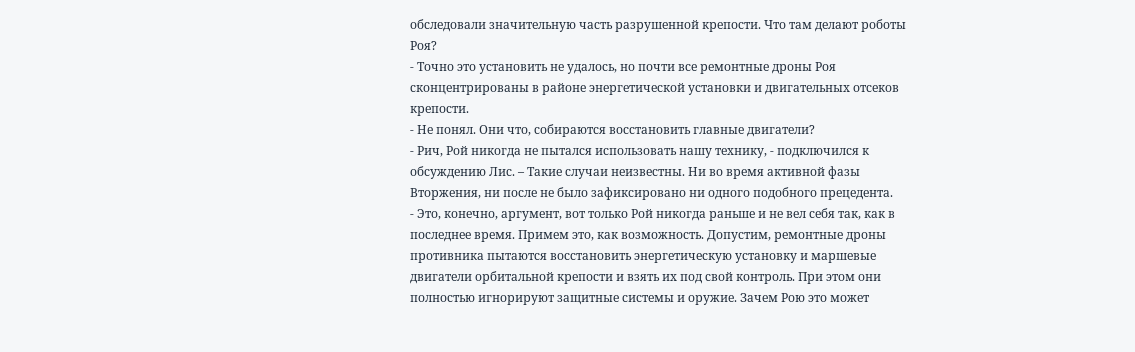обследовали значительную часть разрушенной крепости. Что там делают роботы Роя?
- Точно это установить не удалось, но почти все ремонтные дроны Роя сконцентрированы в районе энергетической установки и двигательных отсеков крепости.
- Не понял. Они что, собираются восстановить главные двигатели?
- Рич, Рой никогда не пытался использовать нашу технику, - подключился к обсуждению Лис. – Такие случаи неизвестны. Ни во время активной фазы Вторжения, ни после не было зафиксировано ни одного подобного прецедента.
- Это, конечно, аргумент, вот только Рой никогда раньше и не вел себя так, как в последнее время. Примем это, как возможность. Допустим, ремонтные дроны противника пытаются восстановить энергетическую установку и маршевые двигатели орбитальной крепости и взять их под свой контроль. При этом они полностью игнорируют защитные системы и оружие. Зачем Рою это может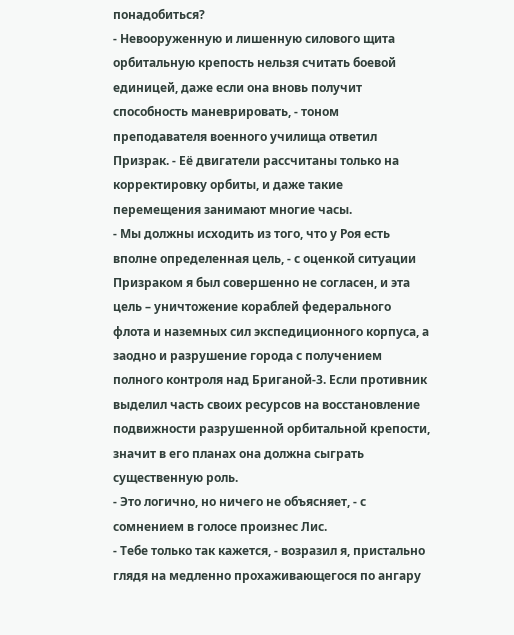понадобиться?
- Невооруженную и лишенную силового щита орбитальную крепость нельзя считать боевой единицей, даже если она вновь получит способность маневрировать, - тоном преподавателя военного училища ответил Призрак. - Её двигатели рассчитаны только на корректировку орбиты, и даже такие перемещения занимают многие часы.
- Мы должны исходить из того, что у Роя есть вполне определенная цель, - с оценкой ситуации Призраком я был совершенно не согласен, и эта цель – уничтожение кораблей федерального флота и наземных сил экспедиционного корпуса, а заодно и разрушение города с получением полного контроля над Бриганой-3. Если противник выделил часть своих ресурсов на восстановление подвижности разрушенной орбитальной крепости, значит в его планах она должна сыграть существенную роль.
- Это логично, но ничего не объясняет, - с сомнением в голосе произнес Лис.
- Тебе только так кажется, - возразил я, пристально глядя на медленно прохаживающегося по ангару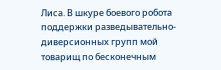Лиса. В шкуре боевого робота поддержки разведывательно-диверсионных групп мой товарищ по бесконечным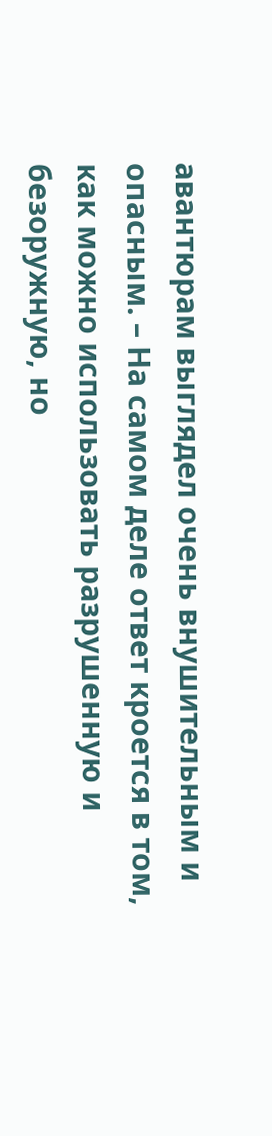авантюрам выглядел очень внушительным и опасным. – На самом деле ответ кроется в том, как можно использовать разрушенную и безоружную, но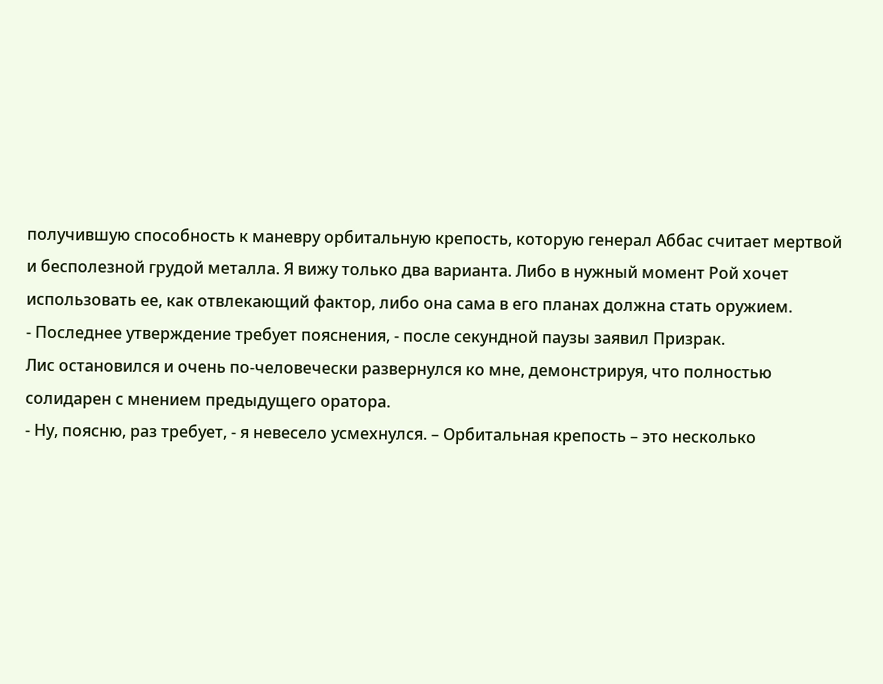получившую способность к маневру орбитальную крепость, которую генерал Аббас считает мертвой и бесполезной грудой металла. Я вижу только два варианта. Либо в нужный момент Рой хочет использовать ее, как отвлекающий фактор, либо она сама в его планах должна стать оружием.
- Последнее утверждение требует пояснения, - после секундной паузы заявил Призрак.
Лис остановился и очень по-человечески развернулся ко мне, демонстрируя, что полностью солидарен с мнением предыдущего оратора.
- Ну, поясню, раз требует, - я невесело усмехнулся. – Орбитальная крепость – это несколько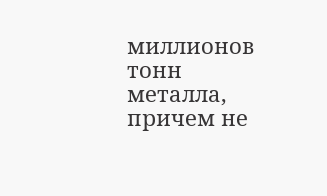миллионов тонн металла, причем не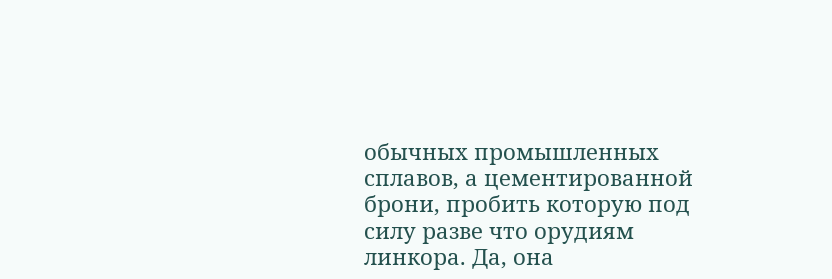обычных промышленных сплавов, а цементированной брони, пробить которую под силу разве что орудиям линкора. Да, она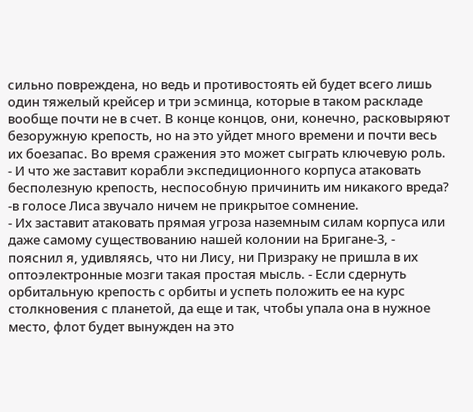сильно повреждена, но ведь и противостоять ей будет всего лишь один тяжелый крейсер и три эсминца, которые в таком раскладе вообще почти не в счет. В конце концов, они, конечно, расковыряют безоружную крепость, но на это уйдет много времени и почти весь их боезапас. Во время сражения это может сыграть ключевую роль.
- И что же заставит корабли экспедиционного корпуса атаковать бесполезную крепость, неспособную причинить им никакого вреда? -в голосе Лиса звучало ничем не прикрытое сомнение.
- Их заставит атаковать прямая угроза наземным силам корпуса или даже самому существованию нашей колонии на Бригане-3, - пояснил я, удивляясь, что ни Лису, ни Призраку не пришла в их оптоэлектронные мозги такая простая мысль. - Если сдернуть орбитальную крепость с орбиты и успеть положить ее на курс столкновения с планетой, да еще и так, чтобы упала она в нужное место, флот будет вынужден на это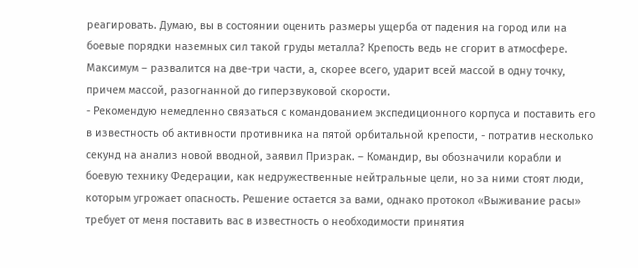реагировать. Думаю, вы в состоянии оценить размеры ущерба от падения на город или на боевые порядки наземных сил такой груды металла? Крепость ведь не сгорит в атмосфере. Максимум – развалится на две-три части, а, скорее всего, ударит всей массой в одну точку, причем массой, разогнанной до гиперзвуковой скорости.
- Рекомендую немедленно связаться с командованием экспедиционного корпуса и поставить его в известность об активности противника на пятой орбитальной крепости, - потратив несколько секунд на анализ новой вводной, заявил Призрак. – Командир, вы обозначили корабли и боевую технику Федерации, как недружественные нейтральные цели, но за ними стоят люди, которым угрожает опасность. Решение остается за вами, однако протокол «Выживание расы» требует от меня поставить вас в известность о необходимости принятия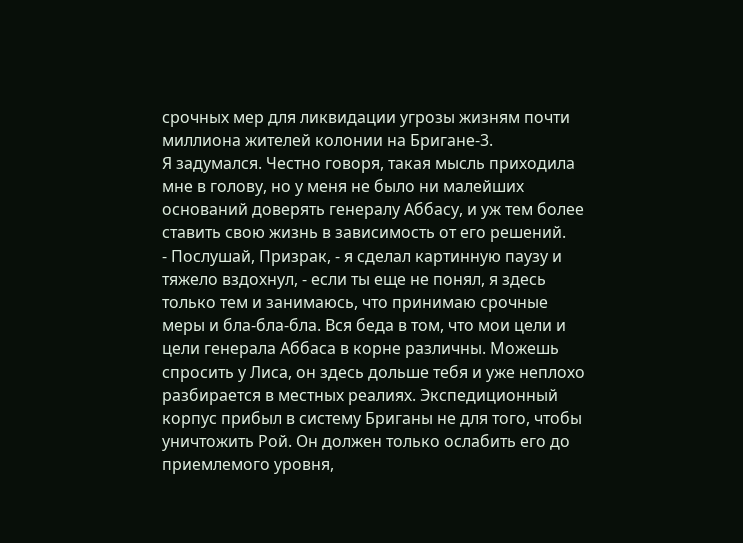срочных мер для ликвидации угрозы жизням почти миллиона жителей колонии на Бригане-3.
Я задумался. Честно говоря, такая мысль приходила мне в голову, но у меня не было ни малейших оснований доверять генералу Аббасу, и уж тем более ставить свою жизнь в зависимость от его решений.
- Послушай, Призрак, - я сделал картинную паузу и тяжело вздохнул, - если ты еще не понял, я здесь только тем и занимаюсь, что принимаю срочные меры и бла-бла-бла. Вся беда в том, что мои цели и цели генерала Аббаса в корне различны. Можешь спросить у Лиса, он здесь дольше тебя и уже неплохо разбирается в местных реалиях. Экспедиционный корпус прибыл в систему Бриганы не для того, чтобы уничтожить Рой. Он должен только ослабить его до приемлемого уровня,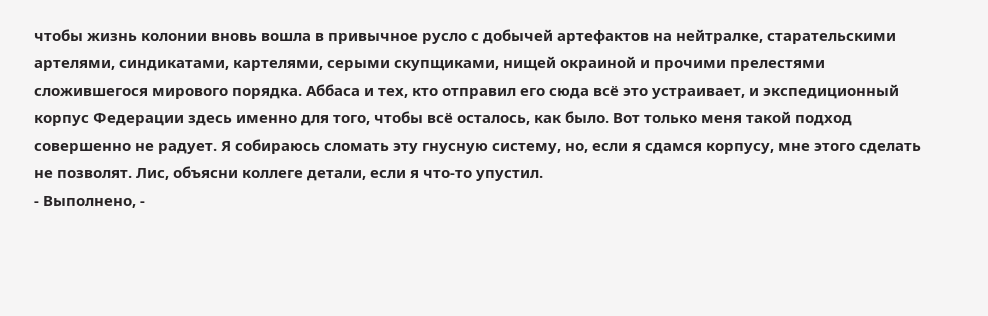чтобы жизнь колонии вновь вошла в привычное русло с добычей артефактов на нейтралке, старательскими артелями, синдикатами, картелями, серыми скупщиками, нищей окраиной и прочими прелестями сложившегося мирового порядка. Аббаса и тех, кто отправил его сюда всё это устраивает, и экспедиционный корпус Федерации здесь именно для того, чтобы всё осталось, как было. Вот только меня такой подход совершенно не радует. Я собираюсь сломать эту гнусную систему, но, если я сдамся корпусу, мне этого сделать не позволят. Лис, объясни коллеге детали, если я что-то упустил.
- Выполнено, -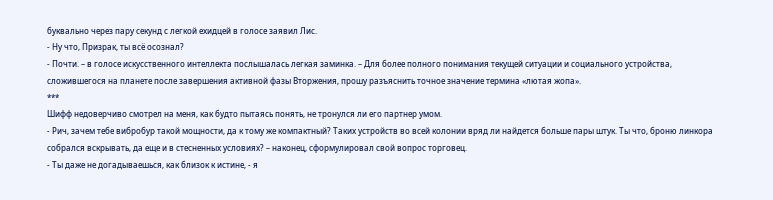буквально через пару секунд с легкой ехидцей в голосе заявил Лис.
- Ну что, Призрак, ты всё осознал?
- Почти. – в голосе искусственного интеллекта послышалась легкая заминка. – Для более полного понимания текущей ситуации и социального устройства, сложившегося на планете после завершения активной фазы Вторжения, прошу разъяснить точное значение термина «лютая жопа».
***
Шифф недоверчиво смотрел на меня, как будто пытаясь понять, не тронулся ли его партнер умом.
- Рич, зачем тебе вибробур такой мощности, да к тому же компактный? Таких устройств во всей колонии вряд ли найдется больше пары штук. Ты что, броню линкора собрался вскрывать, да еще и в стесненных условиях? – наконец, сформулировал свой вопрос торговец.
- Ты даже не догадываешься, как близок к истине, - я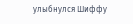улыбнулся Шиффу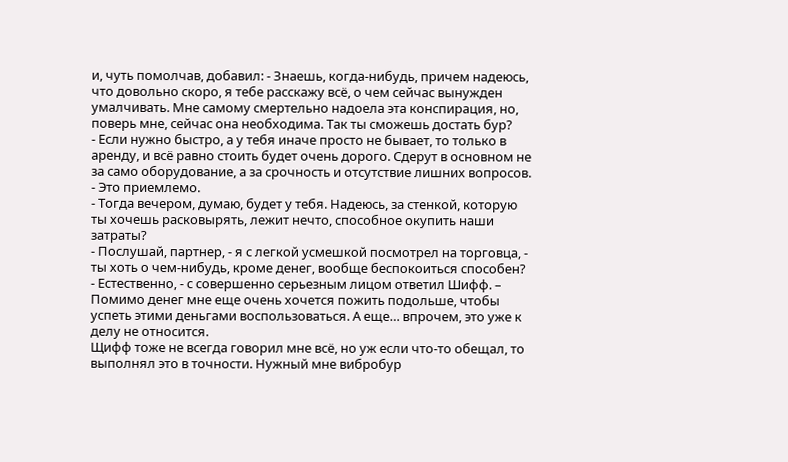и, чуть помолчав, добавил: - Знаешь, когда-нибудь, причем надеюсь, что довольно скоро, я тебе расскажу всё, о чем сейчас вынужден умалчивать. Мне самому смертельно надоела эта конспирация, но, поверь мне, сейчас она необходима. Так ты сможешь достать бур?
- Если нужно быстро, а у тебя иначе просто не бывает, то только в аренду, и всё равно стоить будет очень дорого. Сдерут в основном не за само оборудование, а за срочность и отсутствие лишних вопросов.
- Это приемлемо.
- Тогда вечером, думаю, будет у тебя. Надеюсь, за стенкой, которую ты хочешь расковырять, лежит нечто, способное окупить наши затраты?
- Послушай, партнер, - я с легкой усмешкой посмотрел на торговца, - ты хоть о чем-нибудь, кроме денег, вообще беспокоиться способен?
- Естественно, - с совершенно серьезным лицом ответил Шифф. – Помимо денег мне еще очень хочется пожить подольше, чтобы успеть этими деньгами воспользоваться. А еще… впрочем, это уже к делу не относится.
Щифф тоже не всегда говорил мне всё, но уж если что-то обещал, то выполнял это в точности. Нужный мне вибробур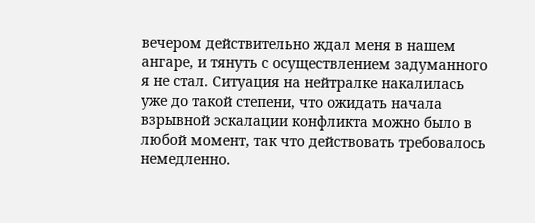вечером действительно ждал меня в нашем ангаре, и тянуть с осуществлением задуманного я не стал. Ситуация на нейтралке накалилась уже до такой степени, что ожидать начала взрывной эскалации конфликта можно было в любой момент, так что действовать требовалось немедленно.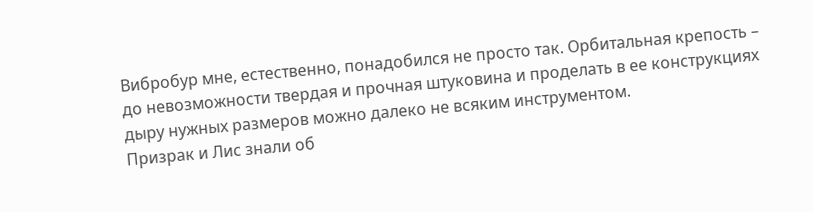Вибробур мне, естественно, понадобился не просто так. Орбитальная крепость – до невозможности твердая и прочная штуковина и проделать в ее конструкциях дыру нужных размеров можно далеко не всяким инструментом.
Призрак и Лис знали об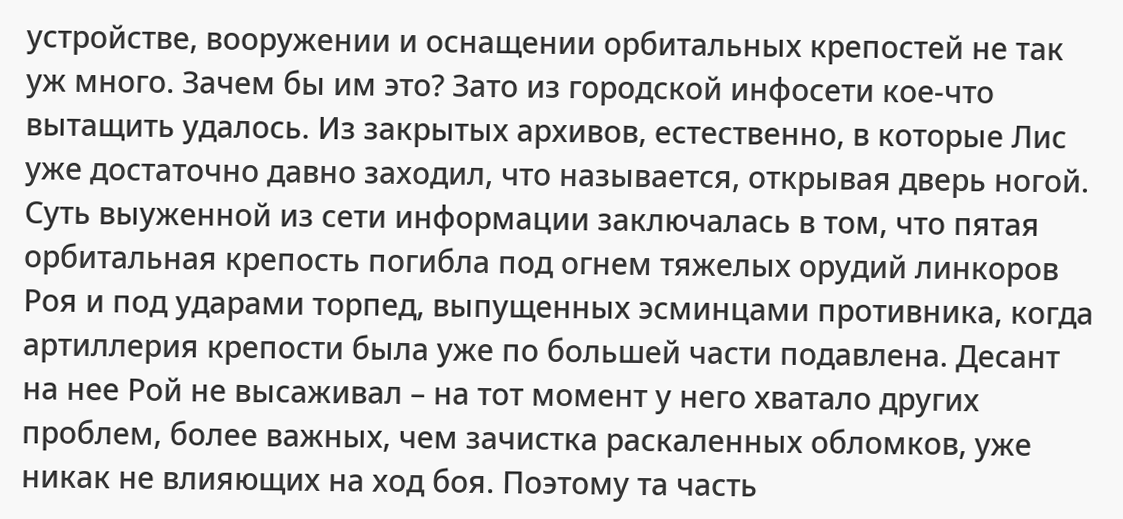устройстве, вооружении и оснащении орбитальных крепостей не так уж много. Зачем бы им это? Зато из городской инфосети кое-что вытащить удалось. Из закрытых архивов, естественно, в которые Лис уже достаточно давно заходил, что называется, открывая дверь ногой.
Суть выуженной из сети информации заключалась в том, что пятая орбитальная крепость погибла под огнем тяжелых орудий линкоров Роя и под ударами торпед, выпущенных эсминцами противника, когда артиллерия крепости была уже по большей части подавлена. Десант на нее Рой не высаживал – на тот момент у него хватало других проблем, более важных, чем зачистка раскаленных обломков, уже никак не влияющих на ход боя. Поэтому та часть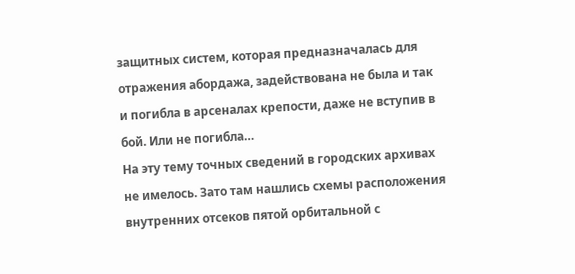защитных систем, которая предназначалась для отражения абордажа, задействована не была и так и погибла в арсеналах крепости, даже не вступив в бой. Или не погибла…
На эту тему точных сведений в городских архивах не имелось. Зато там нашлись схемы расположения внутренних отсеков пятой орбитальной с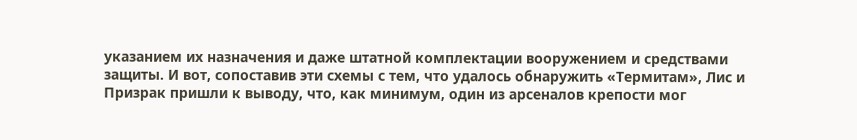указанием их назначения и даже штатной комплектации вооружением и средствами защиты. И вот, сопоставив эти схемы с тем, что удалось обнаружить «Термитам», Лис и Призрак пришли к выводу, что, как минимум, один из арсеналов крепости мог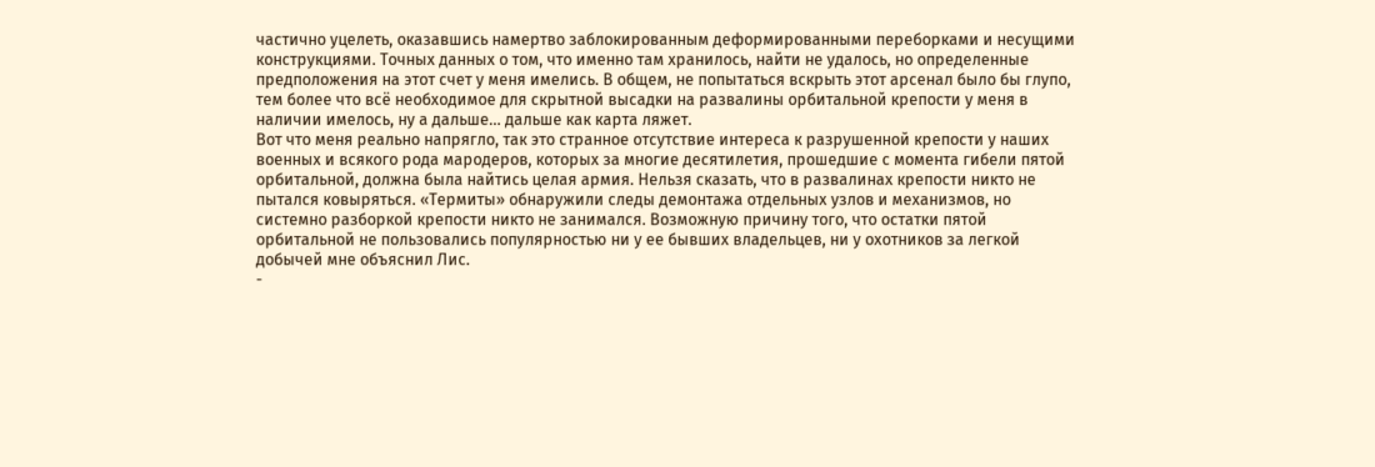частично уцелеть, оказавшись намертво заблокированным деформированными переборками и несущими конструкциями. Точных данных о том, что именно там хранилось, найти не удалось, но определенные предположения на этот счет у меня имелись. В общем, не попытаться вскрыть этот арсенал было бы глупо, тем более что всё необходимое для скрытной высадки на развалины орбитальной крепости у меня в наличии имелось, ну а дальше… дальше как карта ляжет.
Вот что меня реально напрягло, так это странное отсутствие интереса к разрушенной крепости у наших военных и всякого рода мародеров, которых за многие десятилетия, прошедшие с момента гибели пятой орбитальной, должна была найтись целая армия. Нельзя сказать, что в развалинах крепости никто не пытался ковыряться. «Термиты» обнаружили следы демонтажа отдельных узлов и механизмов, но системно разборкой крепости никто не занимался. Возможную причину того, что остатки пятой орбитальной не пользовались популярностью ни у ее бывших владельцев, ни у охотников за легкой добычей мне объяснил Лис.
-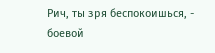Рич, ты зря беспокоишься, - боевой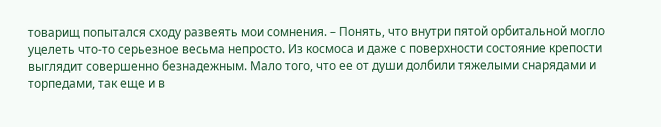товарищ попытался сходу развеять мои сомнения. – Понять, что внутри пятой орбитальной могло уцелеть что-то серьезное весьма непросто. Из космоса и даже с поверхности состояние крепости выглядит совершенно безнадежным. Мало того, что ее от души долбили тяжелыми снарядами и торпедами, так еще и в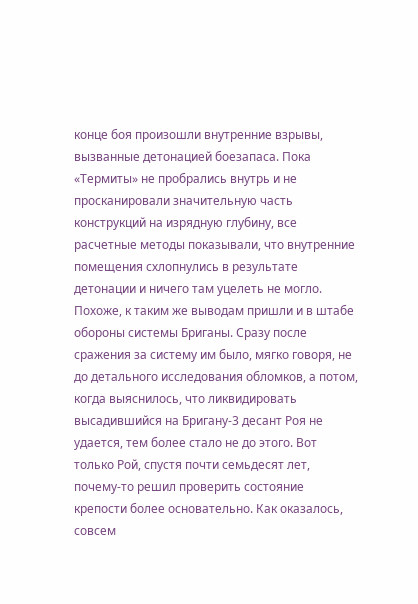конце боя произошли внутренние взрывы, вызванные детонацией боезапаса. Пока «Термиты» не пробрались внутрь и не просканировали значительную часть конструкций на изрядную глубину, все расчетные методы показывали, что внутренние помещения схлопнулись в результате детонации и ничего там уцелеть не могло. Похоже, к таким же выводам пришли и в штабе обороны системы Бриганы. Сразу после сражения за систему им было, мягко говоря, не до детального исследования обломков, а потом, когда выяснилось, что ликвидировать высадившийся на Бригану-3 десант Роя не удается, тем более стало не до этого. Вот только Рой, спустя почти семьдесят лет, почему-то решил проверить состояние крепости более основательно. Как оказалось, совсем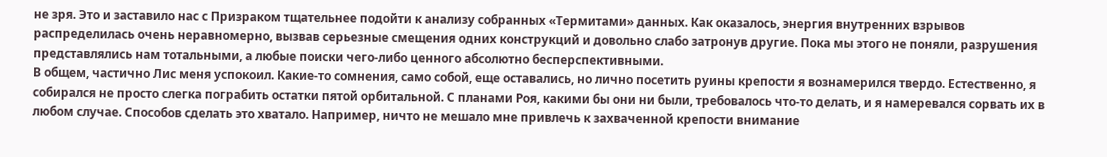не зря. Это и заставило нас с Призраком тщательнее подойти к анализу собранных «Термитами» данных. Как оказалось, энергия внутренних взрывов распределилась очень неравномерно, вызвав серьезные смещения одних конструкций и довольно слабо затронув другие. Пока мы этого не поняли, разрушения представлялись нам тотальными, а любые поиски чего-либо ценного абсолютно бесперспективными.
В общем, частично Лис меня успокоил. Какие-то сомнения, само собой, еще оставались, но лично посетить руины крепости я вознамерился твердо. Естественно, я собирался не просто слегка пограбить остатки пятой орбитальной. С планами Роя, какими бы они ни были, требовалось что-то делать, и я намеревался сорвать их в любом случае. Способов сделать это хватало. Например, ничто не мешало мне привлечь к захваченной крепости внимание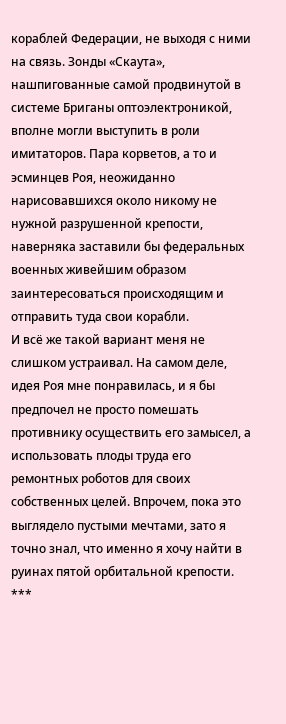кораблей Федерации, не выходя с ними на связь. Зонды «Скаута», нашпигованные самой продвинутой в системе Бриганы оптоэлектроникой, вполне могли выступить в роли имитаторов. Пара корветов, а то и эсминцев Роя, неожиданно нарисовавшихся около никому не нужной разрушенной крепости, наверняка заставили бы федеральных военных живейшим образом заинтересоваться происходящим и отправить туда свои корабли.
И всё же такой вариант меня не слишком устраивал. На самом деле, идея Роя мне понравилась, и я бы предпочел не просто помешать противнику осуществить его замысел, а использовать плоды труда его ремонтных роботов для своих собственных целей. Впрочем, пока это выглядело пустыми мечтами, зато я точно знал, что именно я хочу найти в руинах пятой орбитальной крепости.
***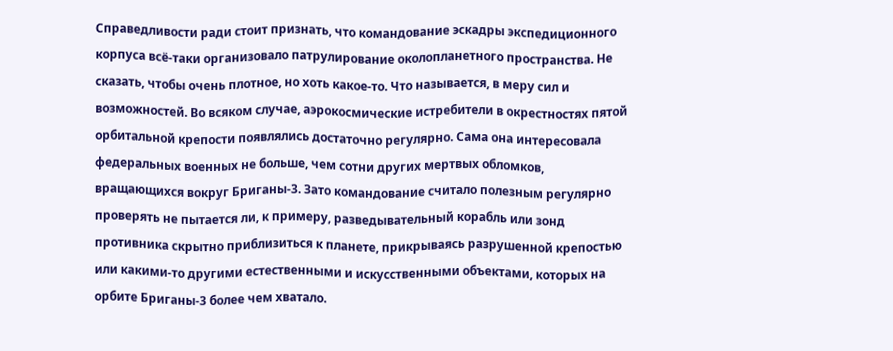Справедливости ради стоит признать, что командование эскадры экспедиционного корпуса всё-таки организовало патрулирование околопланетного пространства. Не сказать, чтобы очень плотное, но хоть какое-то. Что называется, в меру сил и возможностей. Во всяком случае, аэрокосмические истребители в окрестностях пятой орбитальной крепости появлялись достаточно регулярно. Сама она интересовала федеральных военных не больше, чем сотни других мертвых обломков, вращающихся вокруг Бриганы-3. Зато командование считало полезным регулярно проверять не пытается ли, к примеру, разведывательный корабль или зонд противника скрытно приблизиться к планете, прикрываясь разрушенной крепостью или какими-то другими естественными и искусственными объектами, которых на орбите Бриганы-3 более чем хватало.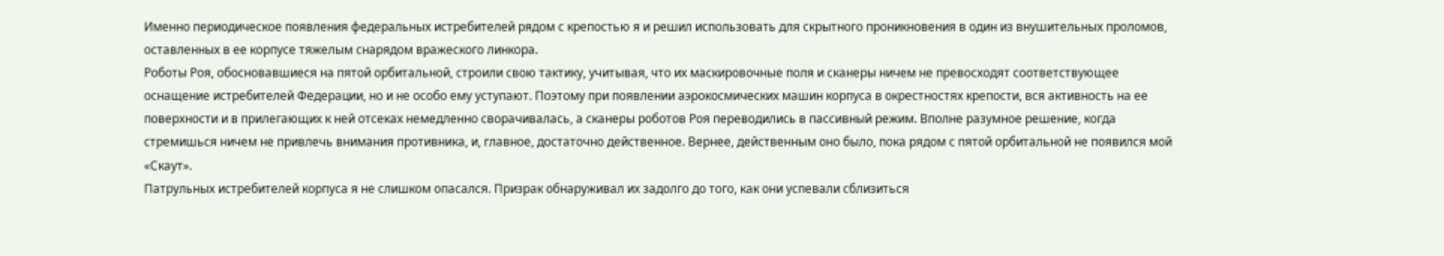Именно периодическое появления федеральных истребителей рядом с крепостью я и решил использовать для скрытного проникновения в один из внушительных проломов, оставленных в ее корпусе тяжелым снарядом вражеского линкора.
Роботы Роя, обосновавшиеся на пятой орбитальной, строили свою тактику, учитывая, что их маскировочные поля и сканеры ничем не превосходят соответствующее оснащение истребителей Федерации, но и не особо ему уступают. Поэтому при появлении аэрокосмических машин корпуса в окрестностях крепости, вся активность на ее поверхности и в прилегающих к ней отсеках немедленно сворачивалась, а сканеры роботов Роя переводились в пассивный режим. Вполне разумное решение, когда стремишься ничем не привлечь внимания противника, и, главное, достаточно действенное. Вернее, действенным оно было, пока рядом с пятой орбитальной не появился мой «Скаут».
Патрульных истребителей корпуса я не слишком опасался. Призрак обнаруживал их задолго до того, как они успевали сблизиться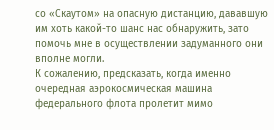со «Скаутом» на опасную дистанцию, дававшую им хоть какой-то шанс нас обнаружить, зато помочь мне в осуществлении задуманного они вполне могли.
К сожалению, предсказать, когда именно очередная аэрокосмическая машина федерального флота пролетит мимо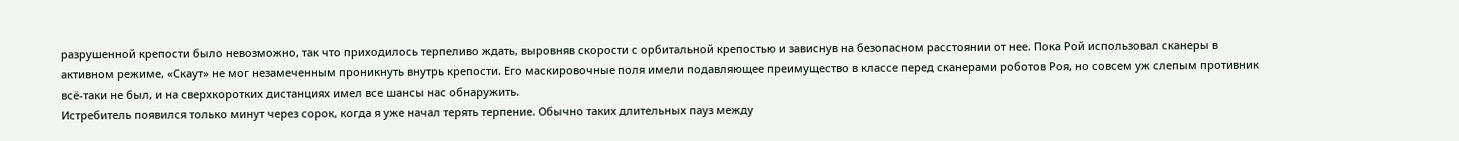разрушенной крепости было невозможно, так что приходилось терпеливо ждать, выровняв скорости с орбитальной крепостью и зависнув на безопасном расстоянии от нее. Пока Рой использовал сканеры в активном режиме, «Скаут» не мог незамеченным проникнуть внутрь крепости. Его маскировочные поля имели подавляющее преимущество в классе перед сканерами роботов Роя, но совсем уж слепым противник всё-таки не был, и на сверхкоротких дистанциях имел все шансы нас обнаружить.
Истребитель появился только минут через сорок, когда я уже начал терять терпение. Обычно таких длительных пауз между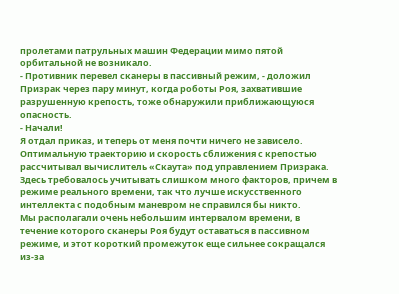пролетами патрульных машин Федерации мимо пятой орбитальной не возникало.
- Противник перевел сканеры в пассивный режим, - доложил Призрак через пару минут, когда роботы Роя, захватившие разрушенную крепость, тоже обнаружили приближающуюся опасность.
- Начали!
Я отдал приказ, и теперь от меня почти ничего не зависело. Оптимальную траекторию и скорость сближения с крепостью рассчитывал вычислитель «Скаута» под управлением Призрака. Здесь требовалось учитывать слишком много факторов, причем в режиме реального времени, так что лучше искусственного интеллекта с подобным маневром не справился бы никто.
Мы располагали очень небольшим интервалом времени, в течение которого сканеры Роя будут оставаться в пассивном режиме, и этот короткий промежуток еще сильнее сокращался из-за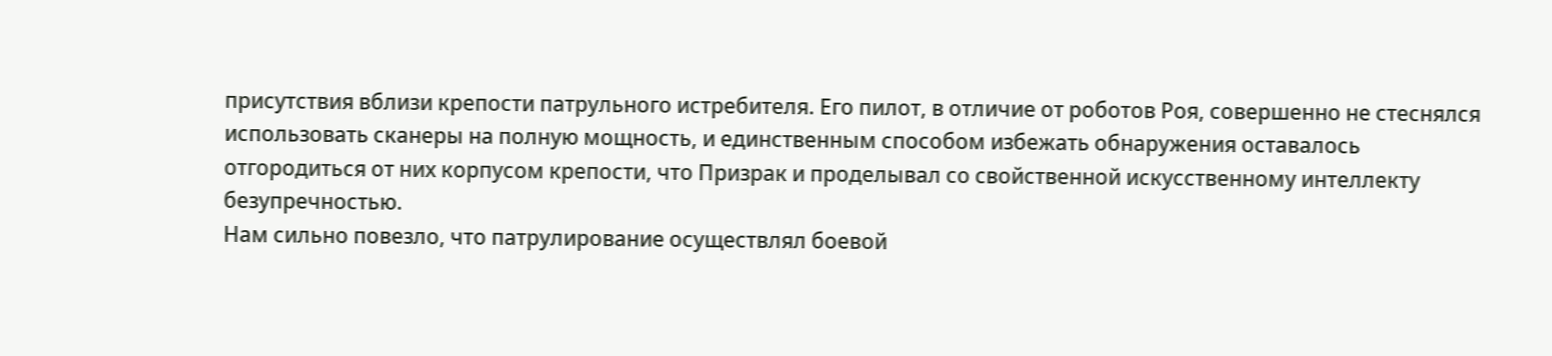присутствия вблизи крепости патрульного истребителя. Его пилот, в отличие от роботов Роя, совершенно не стеснялся использовать сканеры на полную мощность, и единственным способом избежать обнаружения оставалось отгородиться от них корпусом крепости, что Призрак и проделывал со свойственной искусственному интеллекту безупречностью.
Нам сильно повезло, что патрулирование осуществлял боевой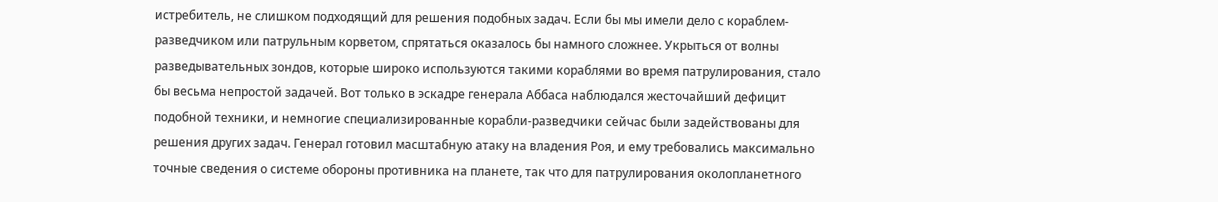истребитель, не слишком подходящий для решения подобных задач. Если бы мы имели дело с кораблем-разведчиком или патрульным корветом, спрятаться оказалось бы намного сложнее. Укрыться от волны разведывательных зондов, которые широко используются такими кораблями во время патрулирования, стало бы весьма непростой задачей. Вот только в эскадре генерала Аббаса наблюдался жесточайший дефицит подобной техники, и немногие специализированные корабли-разведчики сейчас были задействованы для решения других задач. Генерал готовил масштабную атаку на владения Роя, и ему требовались максимально точные сведения о системе обороны противника на планете, так что для патрулирования околопланетного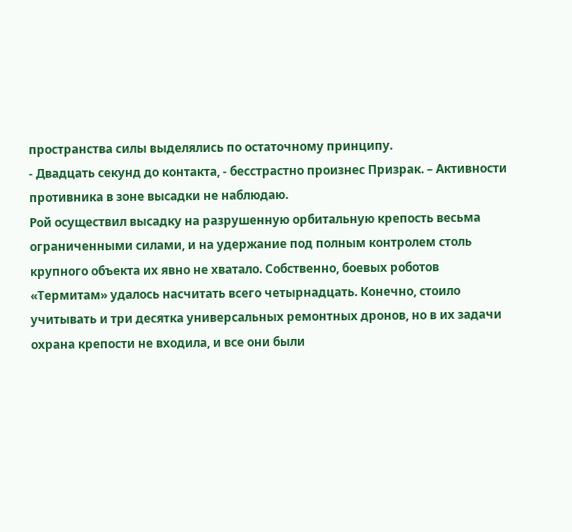пространства силы выделялись по остаточному принципу.
- Двадцать секунд до контакта, - бесстрастно произнес Призрак. – Активности противника в зоне высадки не наблюдаю.
Рой осуществил высадку на разрушенную орбитальную крепость весьма ограниченными силами, и на удержание под полным контролем столь крупного объекта их явно не хватало. Собственно, боевых роботов «Термитам» удалось насчитать всего четырнадцать. Конечно, стоило учитывать и три десятка универсальных ремонтных дронов, но в их задачи охрана крепости не входила, и все они были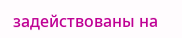задействованы на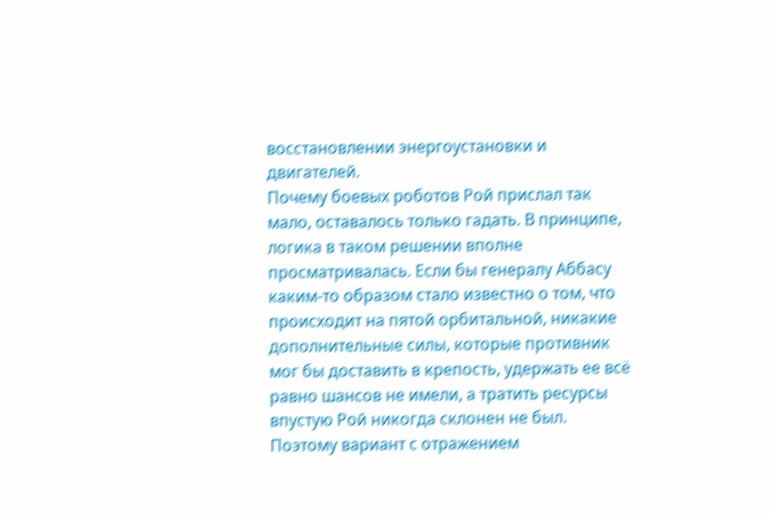восстановлении энергоустановки и двигателей.
Почему боевых роботов Рой прислал так мало, оставалось только гадать. В принципе, логика в таком решении вполне просматривалась. Если бы генералу Аббасу каким-то образом стало известно о том, что происходит на пятой орбитальной, никакие дополнительные силы, которые противник мог бы доставить в крепость, удержать ее всё равно шансов не имели, а тратить ресурсы впустую Рой никогда склонен не был. Поэтому вариант с отражением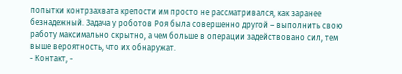попытки контрзахвата крепости им просто не рассматривался, как заранее безнадежный. Задача у роботов Роя была совершенно другой – выполнить свою работу максимально скрытно, а чем больше в операции задействовано сил, тем выше вероятность, что их обнаружат.
- Контакт, -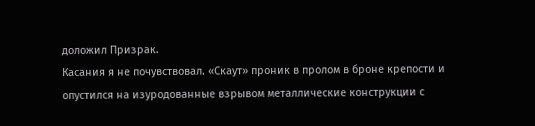доложил Призрак.
Касания я не почувствовал. «Скаут» проник в пролом в броне крепости и опустился на изуродованные взрывом металлические конструкции с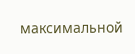максимальной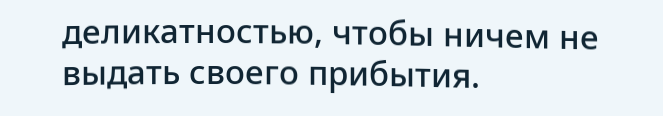деликатностью, чтобы ничем не выдать своего прибытия.